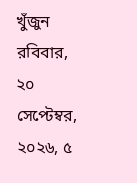খুঁজুন
রবিবার, ২০ সেপ্টেম্বর, ২০২৬, ৫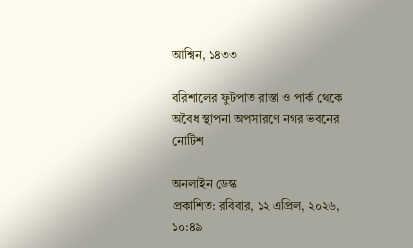আশ্বিন, ১৪৩৩

বরিশালের ফুটপাত রাস্তা ও পার্ক থেকে অবৈধ স্থাপনা অপসারণে নগর ভবনের নোটিশ

অনলাইন ডেস্ক
প্রকাশিত: রবিবার, ১২ এপ্রিল, ২০২৬, ১০:৪৯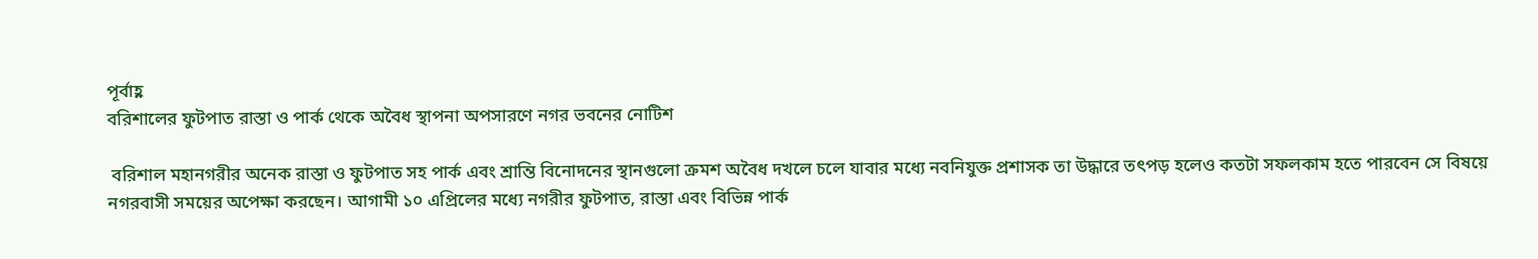পূর্বাহ্ণ
বরিশালের ফুটপাত রাস্তা ও পার্ক থেকে অবৈধ স্থাপনা অপসারণে নগর ভবনের নোটিশ

 বরিশাল মহানগরীর অনেক রাস্তা ও ফুটপাত সহ পার্ক এবং শ্রান্তি বিনোদনের স্থানগুলো ক্রমশ অবৈধ দখলে চলে যাবার মধ্যে নবনিযুক্ত প্রশাসক তা উদ্ধারে তৎপড় হলেও কতটা সফলকাম হতে পারবেন সে বিষয়ে নগরবাসী সময়ের অপেক্ষা করছেন। আগামী ১০ এপ্রিলের মধ্যে নগরীর ফুটপাত, রাস্তা এবং বিভিন্ন পার্ক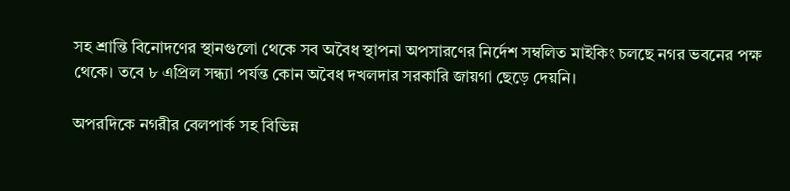সহ শ্রান্তি বিনোদণের স্থানগুলো থেকে সব অবৈধ স্থাপনা অপসারণের নির্দেশ সম্বলিত মাইকিং চলছে নগর ভবনের পক্ষ থেকে। তবে ৮ এপ্রিল সন্ধ্যা পর্যন্ত কোন অবৈধ দখলদার সরকারি জায়গা ছেড়ে দেয়নি।

অপরদিকে নগরীর বেলপার্ক সহ বিভিন্ন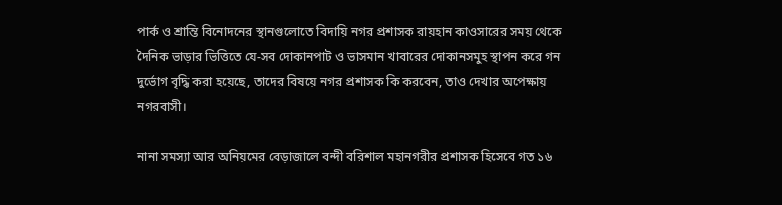পার্ক ও শ্রান্তি বিনোদনের স্থানগুলোতে বিদায়ি নগর প্রশাসক রায়হান কাওসারের সময় থেকে দৈনিক ভাড়ার ভিত্তিতে যে-সব দোকানপাট ও ভাসমান খাবারের দোকানসমুহ স্থাপন করে গন দুর্ভোগ বৃদ্ধি করা হয়েছে, তাদের বিষয়ে নগর প্রশাসক কি করবেন, তাও দেখার অপেক্ষায় নগরবাসী।

নানা সমস্যা আর অনিয়মের বেড়াজালে বন্দী বরিশাল মহানগরীর প্রশাসক হিসেবে গত ১৬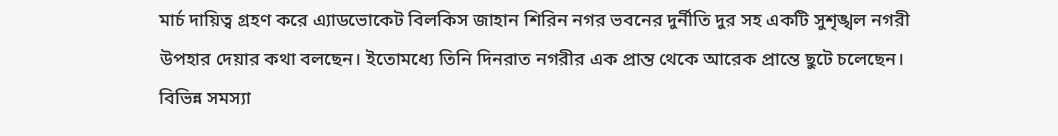মার্চ দায়িত্ব গ্রহণ করে এ্যাডভোকেট বিলকিস জাহান শিরিন নগর ভবনের দুর্নীতি দুর সহ একটি সুশৃঙ্খল নগরী উপহার দেয়ার কথা বলছেন। ইতোমধ্যে তিনি দিনরাত নগরীর এক প্রান্ত থেকে আরেক প্রান্তে ছুটে চলেছেন। বিভিন্ন সমস্যা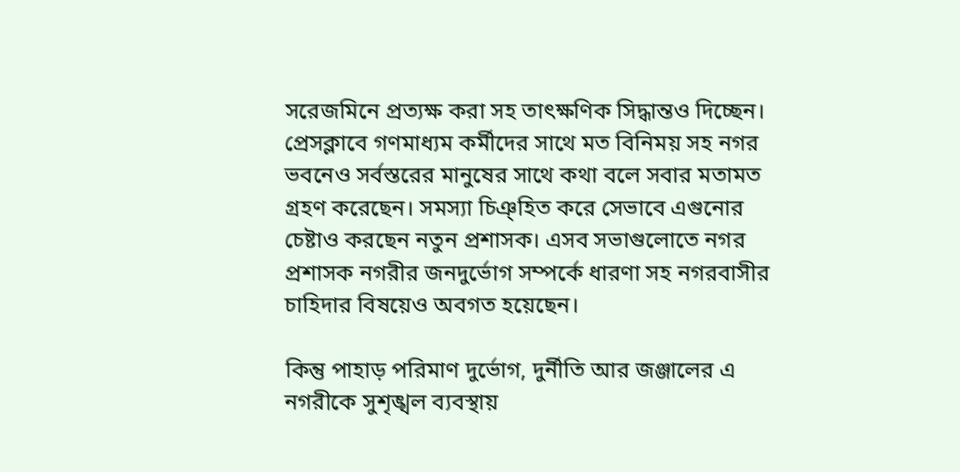সরেজমিনে প্রত্যক্ষ করা সহ তাৎক্ষণিক সিদ্ধান্তও দিচ্ছেন। প্রেসক্লাবে গণমাধ্যম কর্মীদের সাথে মত বিনিময় সহ নগর ভবনেও সর্বস্তরের মানুষের সাথে কথা বলে সবার মতামত গ্রহণ করেছেন। সমস্যা চিঞ্হিত করে সেভাবে এগুনোর চেষ্টাও করছেন নতুন প্রশাসক। এসব সভাগুলোতে নগর প্রশাসক নগরীর জনদুর্ভোগ সম্পর্কে ধারণা সহ নগরবাসীর চাহিদার বিষয়েও অবগত হয়েছেন।

কিন্তু পাহাড় পরিমাণ দুর্ভোগ, দুর্নীতি আর জঞ্জালের এ নগরীকে সুশৃঙ্খল ব্যবস্থায়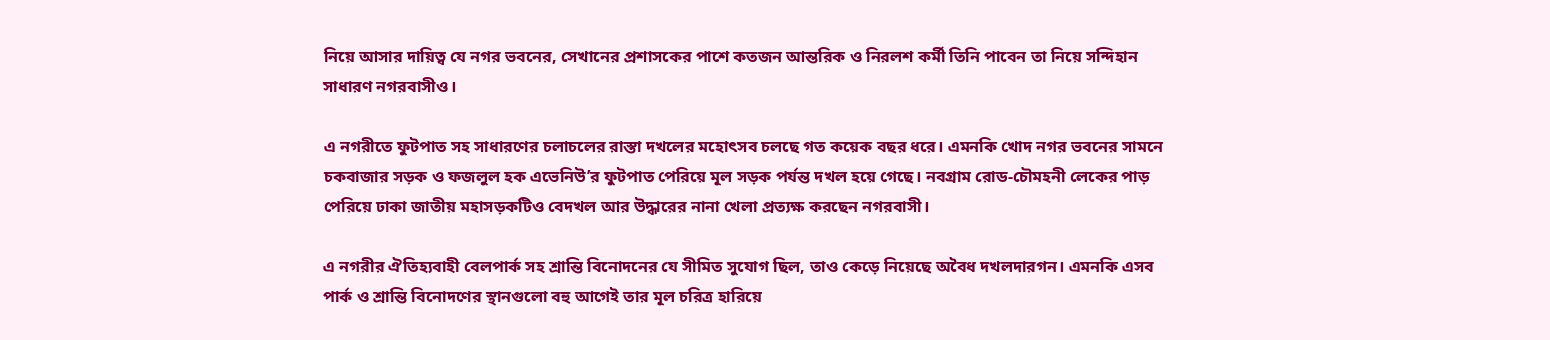নিয়ে আসার দায়িত্ব যে নগর ভবনের, সেখানের প্রশাসকের পাশে কতজন আন্তরিক ও নিরলশ কর্মী তিনি পাবেন তা নিয়ে সন্দিহান সাধারণ নগরবাসীও।

এ নগরীতে ফুটপাত সহ সাধারণের চলাচলের রাস্তা দখলের মহোৎসব চলছে গত কয়েক বছর ধরে। এমনকি খোদ নগর ভবনের সামনে চকবাজার সড়ক ও ফজলুল হক এভেনিউ’র ফুটপাত পেরিয়ে মূল সড়ক পর্যন্ত দখল হয়ে গেছে। নবগ্রাম রোড-চৌমহনী লেকের পাড় পেরিয়ে ঢাকা জাতীয় মহাসড়কটিও বেদখল আর উদ্ধারের নানা খেলা প্রত্যক্ষ করছেন নগরবাসী।

এ নগরীর ঐতিহ্যবাহী বেলপার্ক সহ শ্রান্তি বিনোদনের যে সীমিত সুযোগ ছিল, তাও কেড়ে নিয়েছে অবৈধ দখলদারগন। এমনকি এসব পার্ক ও শ্রান্তি বিনোদণের স্থানগুলো বহু আগেই তার মূল চরিত্র হারিয়ে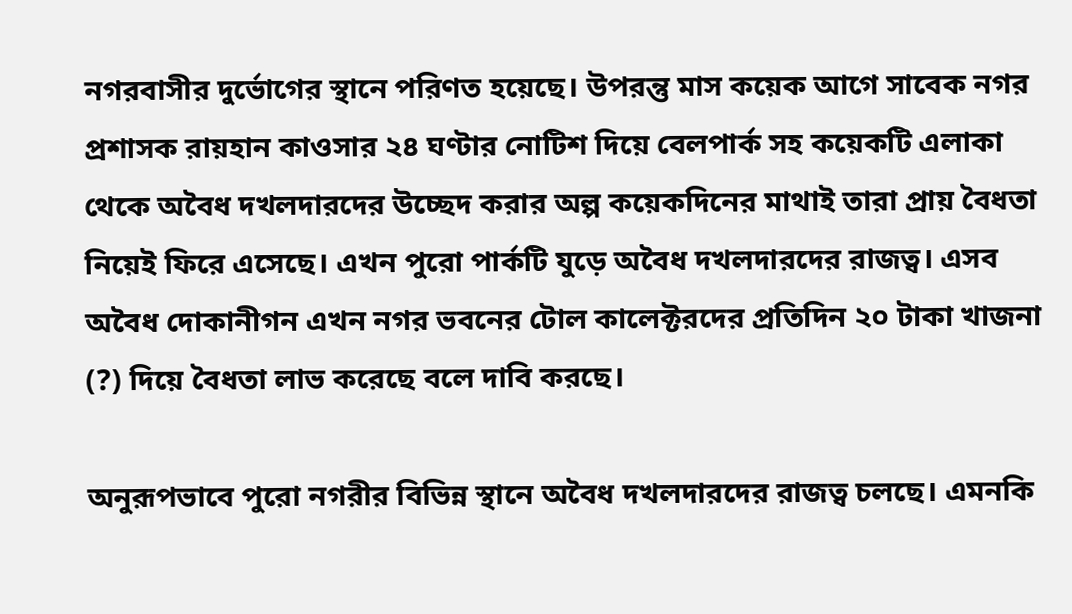নগরবাসীর দুর্ভোগের স্থানে পরিণত হয়েছে। উপরন্তু মাস কয়েক আগে সাবেক নগর প্রশাসক রায়হান কাওসার ২৪ ঘণ্টার নোটিশ দিয়ে বেলপার্ক সহ কয়েকটি এলাকা থেকে অবৈধ দখলদারদের উচ্ছেদ করার অল্প কয়েকদিনের মাথাই তারা প্রায় বৈধতা নিয়েই ফিরে এসেছে। এখন পুরো পার্কটি যুড়ে অবৈধ দখলদারদের রাজত্ব। এসব অবৈধ দোকানীগন এখন নগর ভবনের টোল কালেক্টরদের প্রতিদিন ২০ টাকা খাজনা (?) দিয়ে বৈধতা লাভ করেছে বলে দাবি করছে।

অনুরূপভাবে পুরো নগরীর বিভিন্ন স্থানে অবৈধ দখলদারদের রাজত্ব চলছে। এমনকি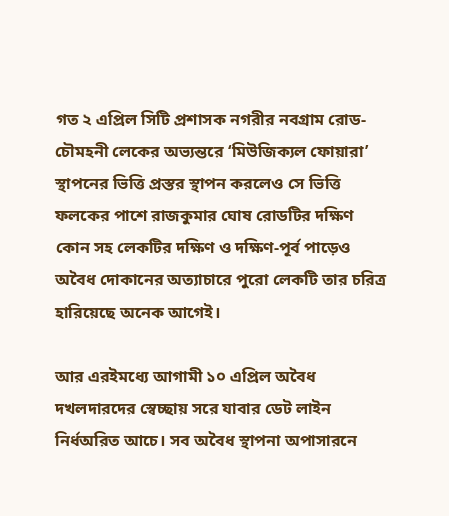গত ২ এপ্রিল সিটি প্রশাসক নগরীর নবগ্রাম রোড-চৌমহনী লেকের অভ্যন্তরে ‘মিউজিক্যল ফোয়ারা’ স্থাপনের ভিত্তি প্রস্তর স্থাপন করলেও সে ভিত্তি ফলকের পাশে রাজকুমার ঘোষ রোডটির দক্ষিণ কোন সহ লেকটির দক্ষিণ ও দক্ষিণ-পূর্ব পাড়েও অবৈধ দোকানের অত্যাচারে পুরো লেকটি তার চরিত্র হারিয়েছে অনেক আগেই।

আর এরইমধ্যে আগামী ১০ এপ্রিল অবৈধ দখলদারদের স্বেচ্ছায় সরে যাবার ডেট লাইন নির্ধঅরিত আচে। সব অবৈধ স্থাপনা অপাসারনে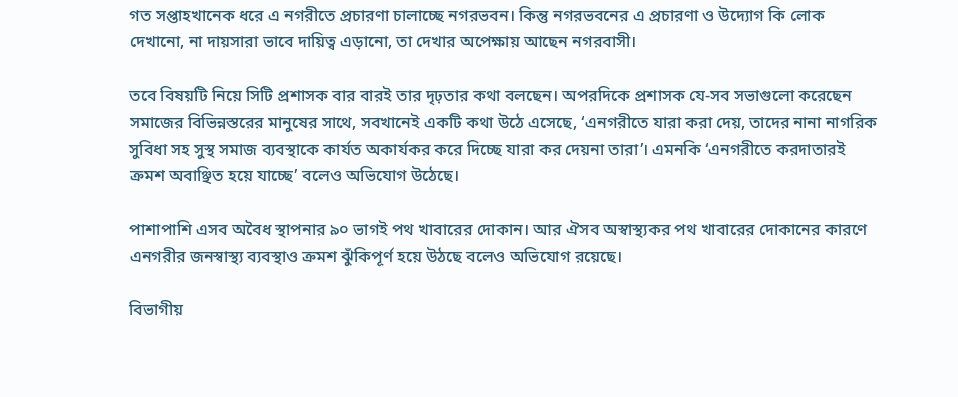গত সপ্তাহখানেক ধরে এ নগরীতে প্রচারণা চালাচ্ছে নগরভবন। কিন্তু নগরভবনের এ প্রচারণা ও উদ্যোগ কি লোক দেখানো, না দায়সারা ভাবে দায়িত্ব এড়ানো, তা দেখার অপেক্ষায় আছেন নগরবাসী।

তবে বিষয়টি নিয়ে সিটি প্রশাসক বার বারই তার দৃঢ়তার কথা বলছেন। অপরদিকে প্রশাসক যে-সব সভাগুলো করেছেন সমাজের বিভিন্নস্তরের মানুষের সাথে, সবখানেই একটি কথা উঠে এসেছে, ‘এনগরীতে যারা করা দেয়, তাদের নানা নাগরিক সুবিধা সহ সুস্থ সমাজ ব্যবস্থাকে কার্যত অকার্যকর করে দিচ্ছে যারা কর দেয়না তারা’। এমনকি ‘এনগরীতে করদাতারই ক্রমশ অবাঞ্ছিত হয়ে যাচ্ছে’ বলেও অভিযোগ উঠেছে।

পাশাপাশি এসব অবৈধ স্থাপনার ৯০ ভাগই পথ খাবারের দোকান। আর ঐসব অস্বাস্থ্যকর পথ খাবারের দোকানের কারণে এনগরীর জনস্বাস্থ্য ব্যবস্থাও ক্রমশ ঝুঁকিপূর্ণ হয়ে উঠছে বলেও অভিযোগ রয়েছে।

বিভাগীয়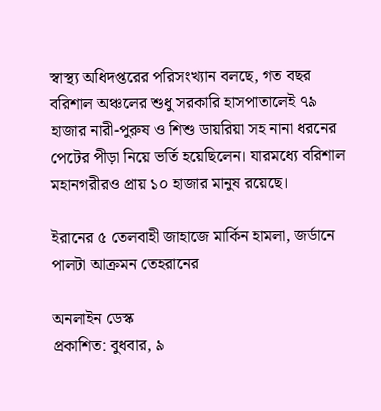স্বাস্থ্য অধিদপ্তরের পরিসংখ্যান বলছে, গত বছর বরিশাল অঞ্চলের শুধু সরকারি হাসপাতালেই ৭৯ হাজার নারী-পুরুষ ও শিশু ডায়রিয়া সহ নানা ধরনের পেটের পীড়া নিয়ে ভর্তি হয়েছিলেন। যারমধ্যে বরিশাল মহানগরীরও প্রায় ১০ হাজার মানুষ রয়েছে।

ইরানের ৫ তেলবাহী জাহাজে মার্কিন হামলা, জর্ডানে পালটা আক্রমন তেহরানের

অনলাইন ডেস্ক
প্রকাশিত: বুধবার, ৯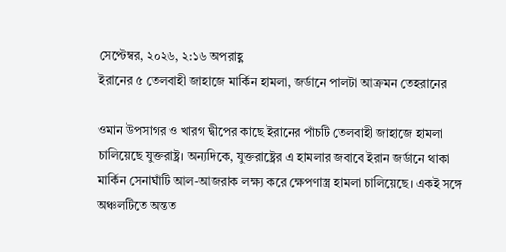সেপ্টেম্বর, ২০২৬, ২:১৬ অপরাহ্ণ
ইরানের ৫ তেলবাহী জাহাজে মার্কিন হামলা, জর্ডানে পালটা আক্রমন তেহরানের

ওমান উপসাগর ও খারগ দ্বীপের কাছে ইরানের পাঁচটি তেলবাহী জাহাজে হামলা চালিয়েছে যুক্তরাষ্ট্র। অন্যদিকে, যুক্তরাষ্ট্রের এ হামলার জবাবে ইরান জর্ডানে থাকা মার্কিন সেনাঘাঁটি আল-আজরাক লক্ষ্য করে ক্ষেপণাস্ত্র হামলা চালিয়েছে। একই সঙ্গে অঞ্চলটিতে অন্তত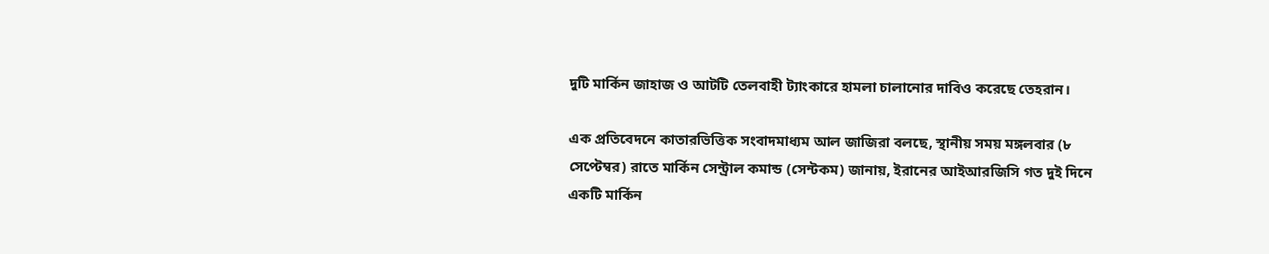দুটি মার্কিন জাহাজ ও আটটি তেলবাহী ট্যাংকারে হামলা চালানোর দাবিও করেছে তেহরান।

এক প্রতিবেদনে কাতারভিত্তিক সংবাদমাধ্যম আল জাজিরা বলছে, স্থানীয় সময় মঙ্গলবার (৮ সেপ্টেম্বর) রাতে মার্কিন সেন্ট্রাল কমান্ড (সেন্টকম) জানায়, ইরানের আইআরজিসি গত দুই দিনে একটি মার্কিন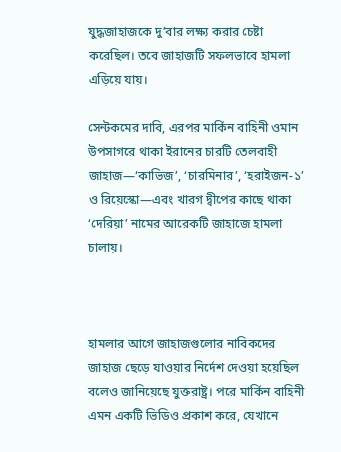যুদ্ধজাহাজকে দু’বার লক্ষ্য করার চেষ্টা করেছিল। তবে জাহাজটি সফলভাবে হামলা এড়িয়ে যায়।

সেন্টকমের দাবি, এরপর মার্কিন বাহিনী ওমান উপসাগরে থাকা ইরানের চারটি তেলবাহী জাহাজ—‘কাভিজ’, ‘চারমিনার’, ‘হরাইজন-১’ ও রিয়েস্কো—এবং খারগ দ্বীপের কাছে থাকা ‘দেরিয়া’ নামের আরেকটি জাহাজে হামলা চালায়।



হামলার আগে জাহাজগুলোর নাবিকদের জাহাজ ছেড়ে যাওয়ার নির্দেশ দেওয়া হয়েছিল বলেও জানিয়েছে যুক্তরাষ্ট্র। পরে মার্কিন বাহিনী এমন একটি ভিডিও প্রকাশ করে, যেখানে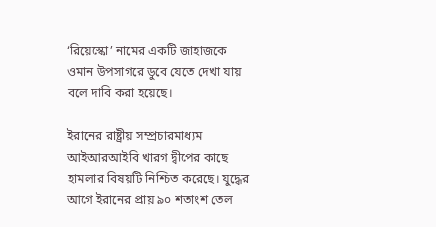‘রিয়েস্কো’ নামের একটি জাহাজকে ওমান উপসাগরে ডুবে যেতে দেখা যায় বলে দাবি করা হয়েছে।

ইরানের রাষ্ট্রীয় সম্প্রচারমাধ্যম আইআরআইবি খারগ দ্বীপের কাছে হামলার বিষয়টি নিশ্চিত করেছে। যুদ্ধের আগে ইরানের প্রায় ৯০ শতাংশ তেল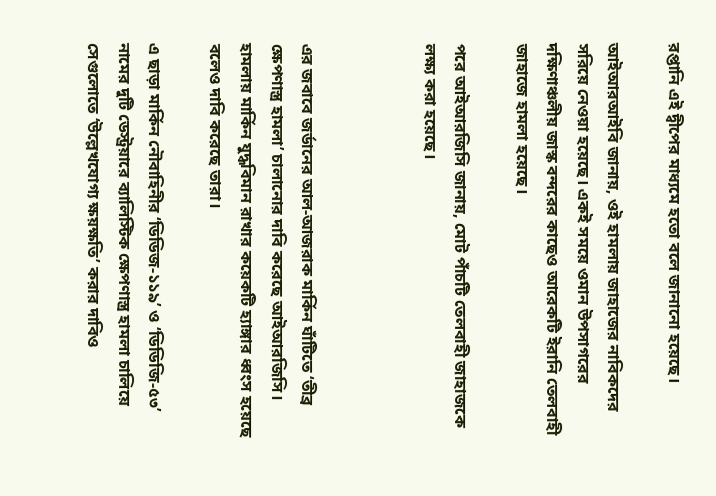রপ্তানি এই দ্বীপের মাধ্যমে হতো বলে জানানো হয়েছে।

আইআরআইবি জানায়, ওই হামলায় জাহাজের নাবিকদের সরিয়ে নেওয়া হয়েছে। একই সময়ে ওমান উপসাগরের দক্ষিণাঞ্চলীয় জাস্ক বন্দরের কাছেও আরেকটি ইরানি তেলবাহী জাহাজে হামলা হয়েছে।

পরে আইআরজিসি জানায়, মোট পাঁচটি তেলবাহী জাহাজকে লক্ষ্য করা হয়েছে।



এর জবাবে জর্ডানের আল-আজরাক মার্কিন ঘাঁটিতে ‘তীব্র ক্ষেপণাস্ত্র হামলা’ চালানোর দাবি করেছে আইআরজিসি। হামলায় মার্কিন যুদ্ধবিমান রাখার কয়েকটি হ্যাঙ্গার ধ্বংস হয়েছে বলেও দাবি করেছে তারা।

এ ছাড়া মার্কিন নৌবাহিনীর ‘ডিডিজ-১১৯’ ও ‘ডিডিজি-৫৩’ নামের দুটি ডেস্ট্রয়ারে ব্যালিস্টিক ক্ষেপণাস্ত্র হামলা চালিয়ে সেগুলোতে ‘উল্লেখযোগ্য ক্ষয়ক্ষতি’ করার দাবিও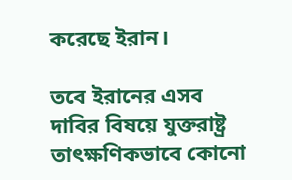করেছে ইরান।

তবে ইরানের এসব দাবির বিষয়ে যুক্তরাষ্ট্র তাৎক্ষণিকভাবে কোনো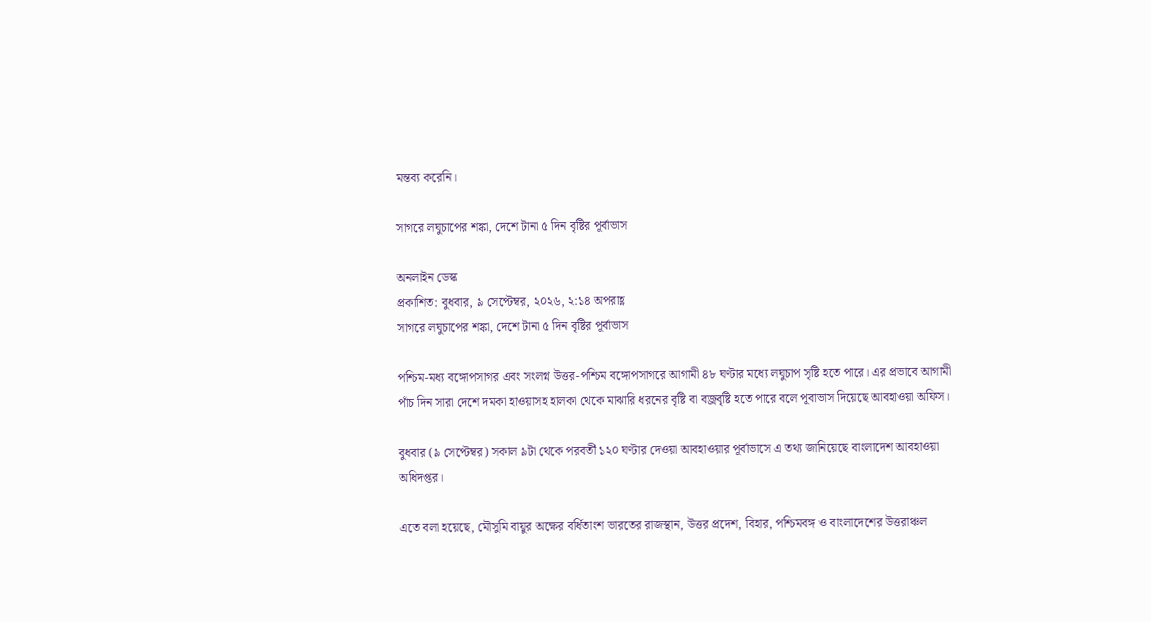মন্তব্য করেনি।

সাগরে লঘুচাপের শঙ্কা, দেশে টানা ৫ দিন বৃষ্টির পূর্বাভাস

অনলাইন ডেস্ক
প্রকাশিত: বুধবার, ৯ সেপ্টেম্বর, ২০২৬, ২:১৪ অপরাহ্ণ
সাগরে লঘুচাপের শঙ্কা, দেশে টানা ৫ দিন বৃষ্টির পূর্বাভাস

পশ্চিম-মধ্য বঙ্গোপসাগর এবং সংলগ্ন উত্তর-পশ্চিম বঙ্গোপসাগরে আগামী ৪৮ ঘণ্টার মধ্যে লঘুচাপ সৃষ্টি হতে পারে। এর প্রভাবে আগামী পাঁচ দিন সারা দেশে দমকা হাওয়াসহ হালকা থেকে মাঝারি ধরনের বৃষ্টি বা বজ্রবৃষ্টি হতে পারে বলে পূবাভাস দিয়েছে আবহাওয়া অফিস।

বুধবার (৯ সেপ্টেম্বর) সকাল ৯টা থেকে পরবর্তী ১২০ ঘণ্টার দেওয়া আবহাওয়ার পূর্বাভাসে এ তথ্য জানিয়েছে বাংলাদেশ আবহাওয়া অধিদপ্তর।

এতে বলা হয়েছে, মৌসুমি বায়ুর অক্ষের বর্ধিতাংশ ভারতের রাজস্থান, উত্তর প্রদেশ, বিহার, পশ্চিমবঙ্গ ও বাংলাদেশের উত্তরাঞ্চল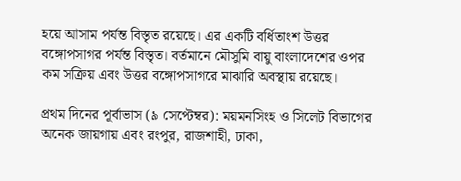হয়ে আসাম পর্যন্ত বিস্তৃত রয়েছে। এর একটি বর্ধিতাংশ উত্তর বঙ্গোপসাগর পর্যন্ত বিস্তৃত। বর্তমানে মৌসুমি বায়ু বাংলাদেশের ওপর কম সক্রিয় এবং উত্তর বঙ্গোপসাগরে মাঝারি অবস্থায় রয়েছে।

প্রথম দিনের পূর্বাভাস (৯ সেপ্টেম্বর): ময়মনসিংহ ও সিলেট বিভাগের অনেক জায়গায় এবং রংপুর, রাজশাহী, ঢাকা,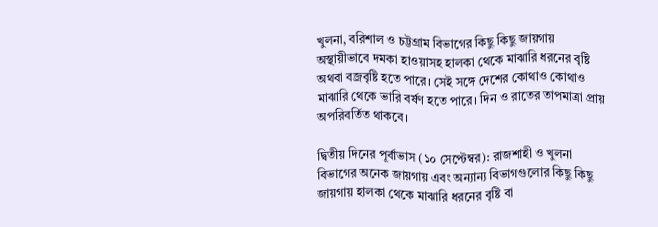খুলনা, বরিশাল ও চট্টগ্রাম বিভাগের কিছু কিছু জায়গায় অস্থায়ীভাবে দমকা হাওয়াসহ হালকা থেকে মাঝারি ধরনের বৃষ্টি অথবা বজ্রবৃষ্টি হতে পারে। সেই সঙ্গে দেশের কোথাও কোথাও মাঝারি থেকে ভারি বর্ষণ হতে পারে। দিন ও রাতের তাপমাত্রা প্রায় অপরিবর্তিত থাকবে।

দ্বিতীয় দিনের পূর্বাভাস (১০ সেপ্টেম্বর): রাজশাহী ও খুলনা বিভাগের অনেক জায়গায় এবং অন্যান্য বিভাগগুলোর কিছু কিছু জায়গায় হালকা থেকে মাঝারি ধরনের বৃষ্টি বা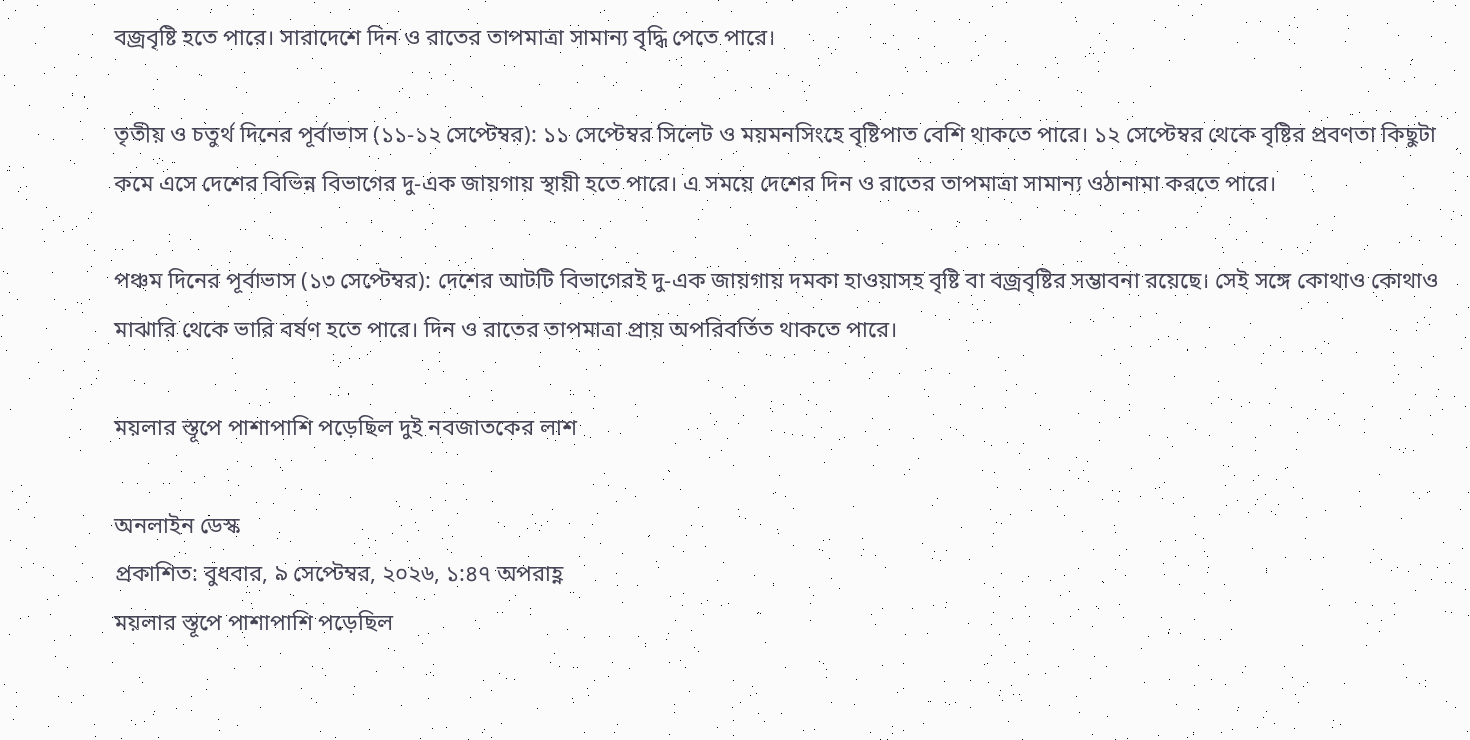বজ্রবৃষ্টি হতে পারে। সারাদেশে দিন ও রাতের তাপমাত্রা সামান্য বৃদ্ধি পেতে পারে।

তৃতীয় ও চতুর্থ দিনের পূর্বাভাস (১১-১২ সেপ্টেম্বর): ১১ সেপ্টেম্বর সিলেট ও ময়মনসিংহে বৃষ্টিপাত বেশি থাকতে পারে। ১২ সেপ্টেম্বর থেকে বৃষ্টির প্রবণতা কিছুটা কমে এসে দেশের বিভিন্ন বিভাগের দু-এক জায়গায় স্থায়ী হতে পারে। এ সময়ে দেশের দিন ও রাতের তাপমাত্রা সামান্য ওঠানামা করতে পারে।

পঞ্চম দিনের পূর্বাভাস (১৩ সেপ্টেম্বর): দেশের আটটি বিভাগেরই দু-এক জায়গায় দমকা হাওয়াসহ বৃষ্টি বা বজ্রবৃষ্টির সম্ভাবনা রয়েছে। সেই সঙ্গে কোথাও কোথাও মাঝারি থেকে ভারি বর্ষণ হতে পারে। দিন ও রাতের তাপমাত্রা প্রায় অপরিবর্তিত থাকতে পারে।

ময়লার স্তূপে পাশাপাশি পড়েছিল দুই নবজাতকের লাশ

অনলাইন ডেস্ক
প্রকাশিত: বুধবার, ৯ সেপ্টেম্বর, ২০২৬, ১:৪৭ অপরাহ্ণ
ময়লার স্তূপে পাশাপাশি পড়েছিল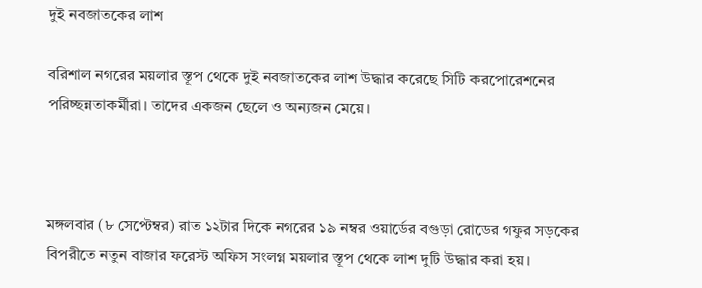দুই নবজাতকের লাশ

বরিশাল নগরের ময়লার স্তূপ থেকে দুই নবজাতকের লাশ উদ্ধার করেছে সিটি করপোরেশনের পরিচ্ছন্নতাকর্মীরা। তাদের একজন ছেলে ও অন্যজন মেয়ে।



মঙ্গলবার (৮ সেপ্টেম্বর) রাত ১২টার দিকে নগরের ১৯ নম্বর ওয়ার্ডের বগুড়া রোডের গফুর সড়কের বিপরীতে নতুন বাজার ফরেস্ট অফিস সংলগ্ন ময়লার স্তূপ থেকে লাশ দুটি উদ্ধার করা হয়।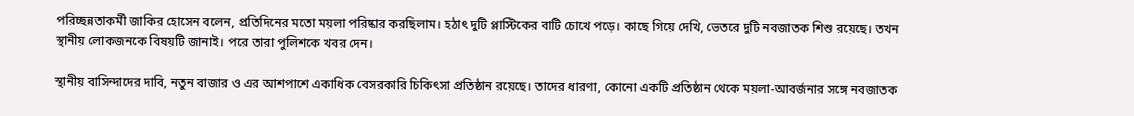পরিচ্ছন্নতাকর্মী জাকির হোসেন বলেন, প্রতিদিনের মতো ময়লা পরিষ্কার করছিলাম। হঠাৎ দুটি প্লাস্টিকের বাটি চোখে পড়ে। কাছে গিয়ে দেখি, ভেতরে দুটি নবজাতক শিশু রয়েছে। তখন স্থানীয় লোকজনকে বিষয়টি জানাই। পরে তারা পুলিশকে খবর দেন।

স্থানীয় বাসিন্দাদের দাবি, নতুন বাজার ও এর আশপাশে একাধিক বেসরকারি চিকিৎসা প্রতিষ্ঠান রয়েছে। তাদের ধারণা, কোনো একটি প্রতিষ্ঠান থেকে ময়লা-আবর্জনার সঙ্গে নবজাতক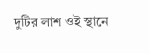দুটির লাশ ওই স্থানে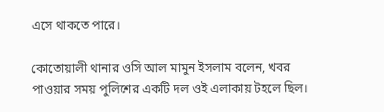এসে থাকতে পারে।

কোতোয়ালী থানার ওসি আল মামুন ইসলাম বলেন, খবর পাওয়ার সময় পুলিশের একটি দল ওই এলাকায় টহলে ছিল।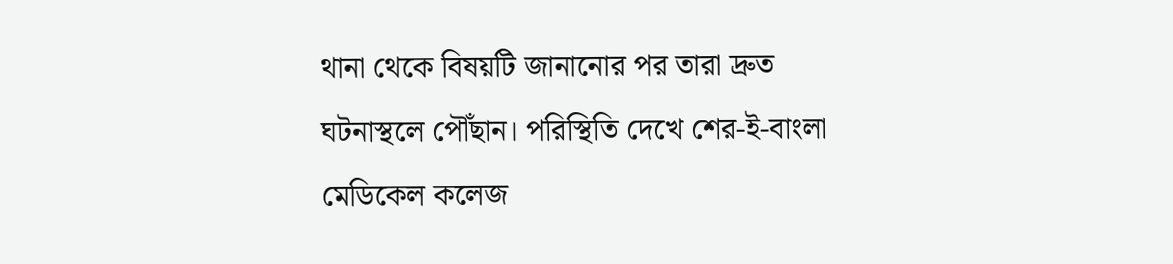থানা থেকে বিষয়টি জানানোর পর তারা দ্রুত ঘটনাস্থলে পৌঁছান। পরিস্থিতি দেখে শের-ই-বাংলা মেডিকেল কলেজ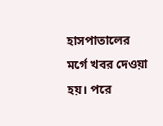হাসপাতালের মর্গে খবর দেওয়া হয়। পরে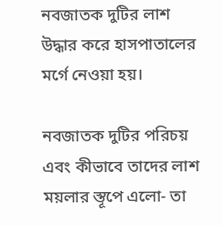নবজাতক দুটির লাশ উদ্ধার করে হাসপাতালের মর্গে নেওয়া হয়।

নবজাতক দুটির পরিচয় এবং কীভাবে তাদের লাশ ময়লার স্তূপে এলো- তা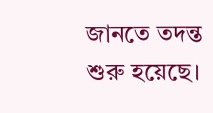জানতে তদন্ত শুরু হয়েছে।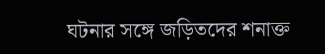ঘটনার সঙ্গে জড়িতদের শনাক্ত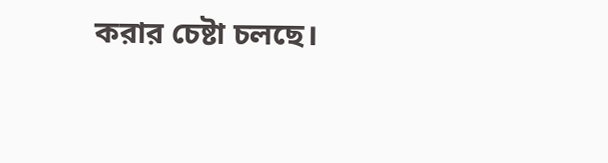করার চেষ্টা চলছে।